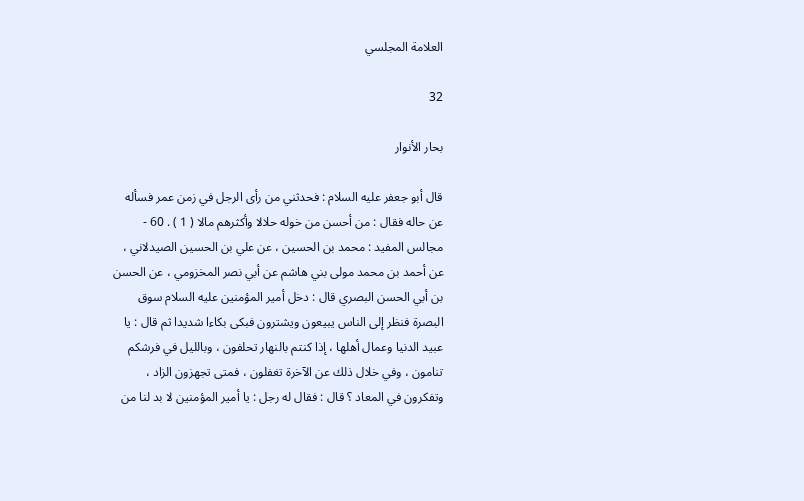العلامة المجلسي

32

بحار الأنوار

قال أبو جعفر عليه السلام : فحدثني من رأى الرجل في زمن عمر فسأله عن حاله فقال : من أحسن من خوله حلالا وأكثرهم مالا ( 1 ) . 60 - مجالس المفيد : محمد بن الحسين ، عن علي بن الحسين الصيدلاني ، عن أحمد بن محمد مولى بني هاشم عن أبي نصر المخزومي ، عن الحسن بن أبي الحسن البصري قال : دخل أمير المؤمنين عليه السلام سوق البصرة فنظر إلى الناس يبيعون ويشترون فبكى بكاءا شديدا ثم قال : يا عبيد الدنيا وعمال أهلها ، إذا كنتم بالنهار تحلفون ، وبالليل في فرشكم تنامون ، وفي خلال ذلك عن الآخرة تغفلون ، فمتى تجهزون الزاد ، وتفكرون في المعاد ؟ قال : فقال له رجل : يا أمير المؤمنين لا بد لنا من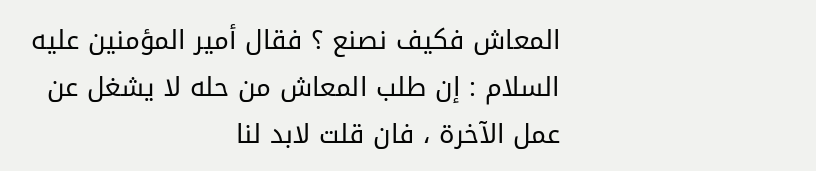المعاش فكيف نصنع ؟ فقال أمير المؤمنين عليه السلام : إن طلب المعاش من حله لا يشغل عن عمل الآخرة ، فان قلت لابد لنا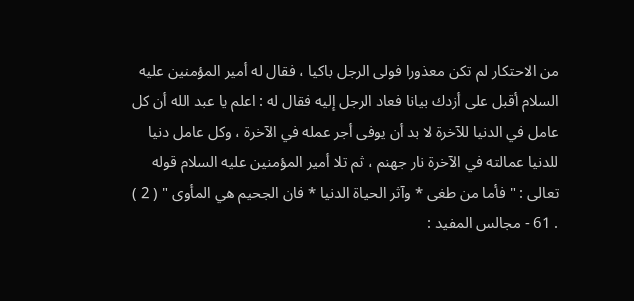من الاحتكار لم تكن معذورا فولى الرجل باكيا ، فقال له أمير المؤمنين عليه السلام أقبل على أزدك بيانا فعاد الرجل إليه فقال له : اعلم يا عبد الله أن كل عامل في الدنيا للآخرة لا بد أن يوفى أجر عمله في الآخرة ، وكل عامل دنيا للدنيا عمالته في الآخرة نار جهنم ، ثم تلا أمير المؤمنين عليه السلام قوله تعالى : " فأما من طغى * وآثر الحياة الدنيا * فان الجحيم هي المأوى " ( 2 ) . 61 - مجالس المفيد :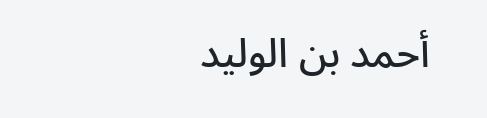أحمد بن الوليد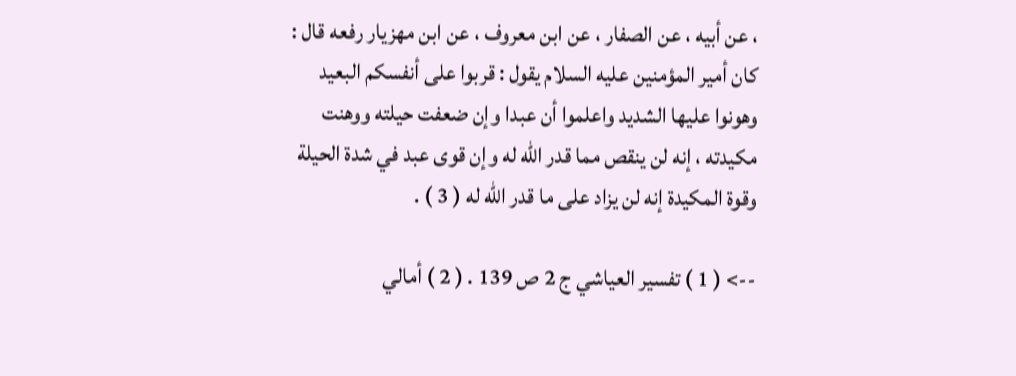، عن أبيه ، عن الصفار ، عن ابن معروف ، عن ابن مهزيار رفعه قال : كان أمير المؤمنين عليه السلام يقول : قربوا على أنفسكم البعيد وهونوا عليها الشديد واعلموا أن عبدا وإن ضعفت حيلته ووهنت مكيدته ، إنه لن ينقص مما قدر الله له وإن قوى عبد في شدة الحيلة وقوة المكيدة إنه لن يزاد على ما قدر الله له ( 3 ) .

--> ( 1 ) تفسير العياشي ج 2 ص 139 . ( 2 ) أمالي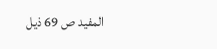المفيد ص 69 ذيل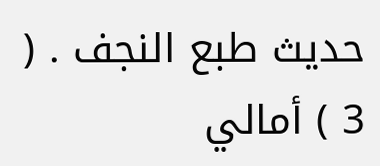حديث طبع النجف . ( 3 ) أمالي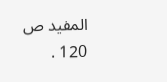المفيد ص 120 .